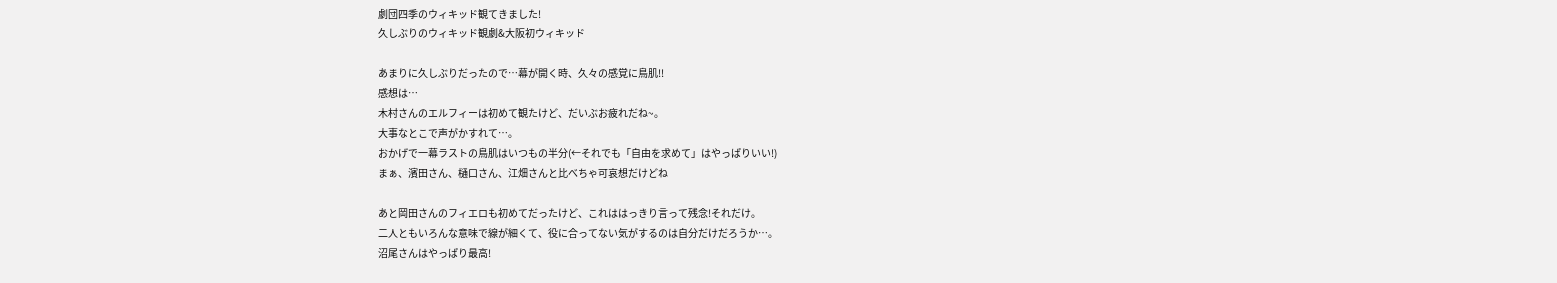劇団四季のウィキッド観てきました!
久しぶりのウィキッド観劇&大阪初ウィキッド

あまりに久しぶりだったので…幕が開く時、久々の感覚に鳥肌!!
感想は…
木村さんのエルフィーは初めて観たけど、だいぶお疲れだね~。
大事なとこで声がかすれて…。
おかげで一幕ラストの鳥肌はいつもの半分(←それでも「自由を求めて」はやっぱりいい!)
まぁ、濱田さん、樋口さん、江畑さんと比べちゃ可哀想だけどね

あと岡田さんのフィエロも初めてだったけど、これははっきり言って残念!それだけ。
二人ともいろんな意味で線が細くて、役に合ってない気がするのは自分だけだろうか…。
沼尾さんはやっぱり最高!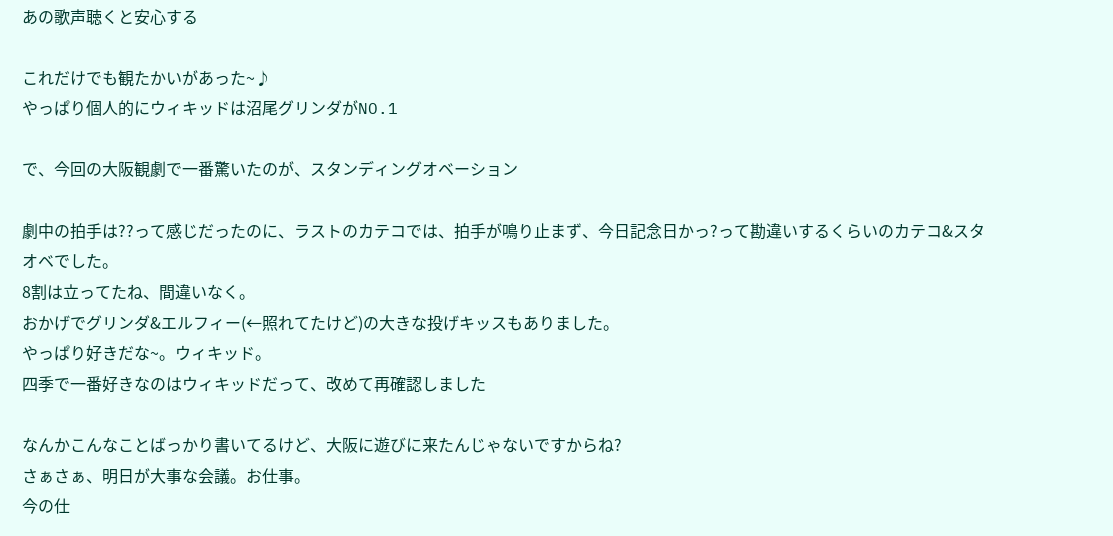あの歌声聴くと安心する

これだけでも観たかいがあった~♪
やっぱり個人的にウィキッドは沼尾グリンダがNO.1

で、今回の大阪観劇で一番驚いたのが、スタンディングオベーション

劇中の拍手は??って感じだったのに、ラストのカテコでは、拍手が鳴り止まず、今日記念日かっ?って勘違いするくらいのカテコ&スタオベでした。
8割は立ってたね、間違いなく。
おかげでグリンダ&エルフィー(←照れてたけど)の大きな投げキッスもありました。
やっぱり好きだな~。ウィキッド。
四季で一番好きなのはウィキッドだって、改めて再確認しました

なんかこんなことばっかり書いてるけど、大阪に遊びに来たんじゃないですからね?
さぁさぁ、明日が大事な会議。お仕事。
今の仕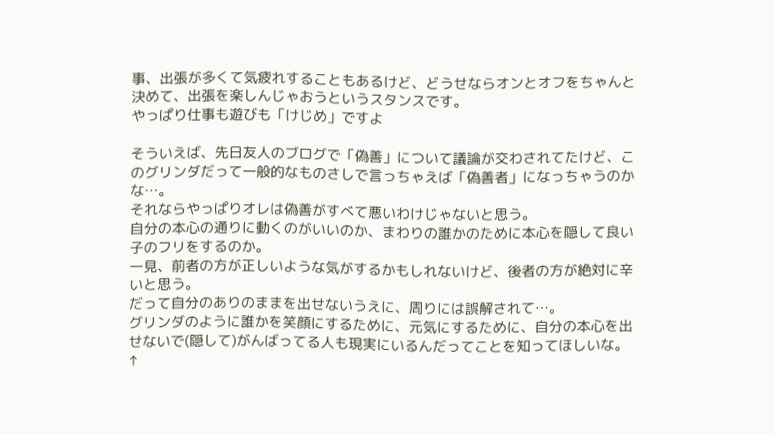事、出張が多くて気疲れすることもあるけど、どうせならオンとオフをちゃんと決めて、出張を楽しんじゃおうというスタンスです。
やっぱり仕事も遊びも「けじめ」ですよ

そういえば、先日友人のブログで「偽善」について議論が交わされてたけど、このグリンダだって一般的なものさしで言っちゃえば「偽善者」になっちゃうのかな…。
それならやっぱりオレは偽善がすべて悪いわけじゃないと思う。
自分の本心の通りに動くのがいいのか、まわりの誰かのために本心を隠して良い子のフリをするのか。
一見、前者の方が正しいような気がするかもしれないけど、後者の方が絶対に辛いと思う。
だって自分のありのままを出せないうえに、周りには誤解されて…。
グリンダのように誰かを笑顔にするために、元気にするために、自分の本心を出せないで(隠して)がんばってる人も現実にいるんだってことを知ってほしいな。
↑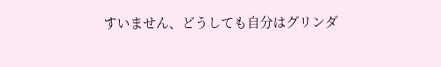すいません、どうしても自分はグリンダ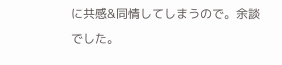に共感&同情してしまうので。余談でした。